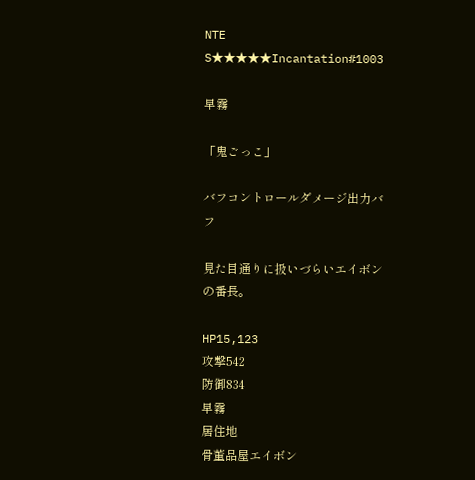NTE
S★★★★★Incantation#1003

早霧

「鬼ごっこ」

バフコントロールダメージ出力バフ

見た目通りに扱いづらいエイボンの番長。

HP15,123
攻撃542
防御834
早霧
居住地
骨董品屋エイボン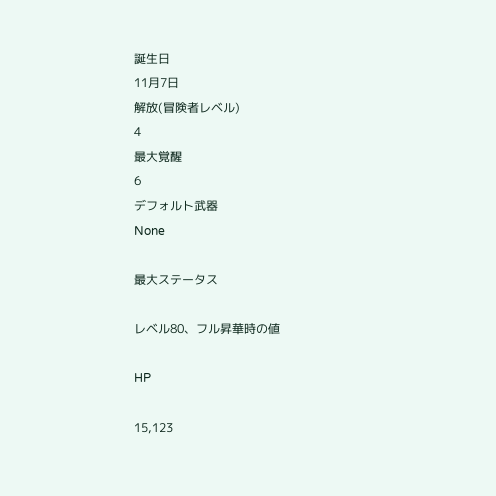誕生日
11月7日
解放(冒険者レベル)
4
最大覚醒
6
デフォルト武器
None

最大ステータス

レベル80、フル昇華時の値

HP

15,123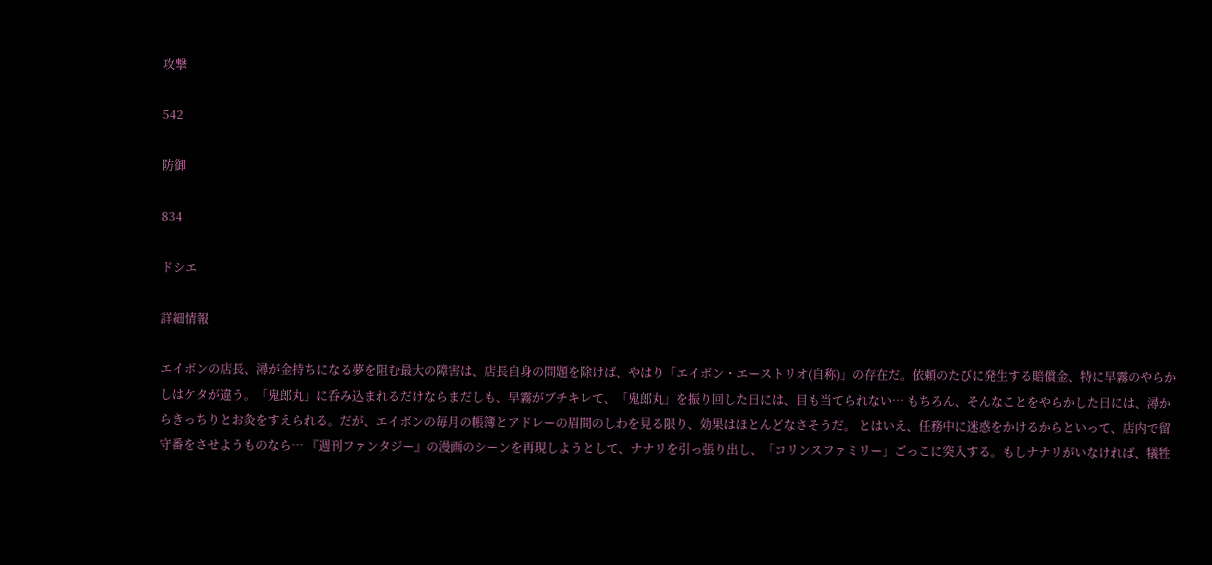攻撃

542

防御

834

ドシエ

詳細情報

エイボンの店長、潯が金持ちになる夢を阻む最大の障害は、店長自身の問題を除けば、やはり「エイボン・エーストリオ(自称)」の存在だ。依頼のたびに発生する賠償金、特に早霧のやらかしはケタが違う。「鬼郎丸」に呑み込まれるだけならまだしも、早霧がブチキレて、「鬼郎丸」を振り回した日には、目も当てられない… もちろん、そんなことをやらかした日には、潯からきっちりとお灸をすえられる。だが、エイボンの毎月の帳簿とアドレーの眉間のしわを見る限り、効果はほとんどなさそうだ。 とはいえ、任務中に迷惑をかけるからといって、店内で留守番をさせようものなら… 『週刊ファンタジー』の漫画のシーンを再現しようとして、ナナリを引っ張り出し、「コリンスファミリー」ごっこに突入する。もしナナリがいなければ、犠牲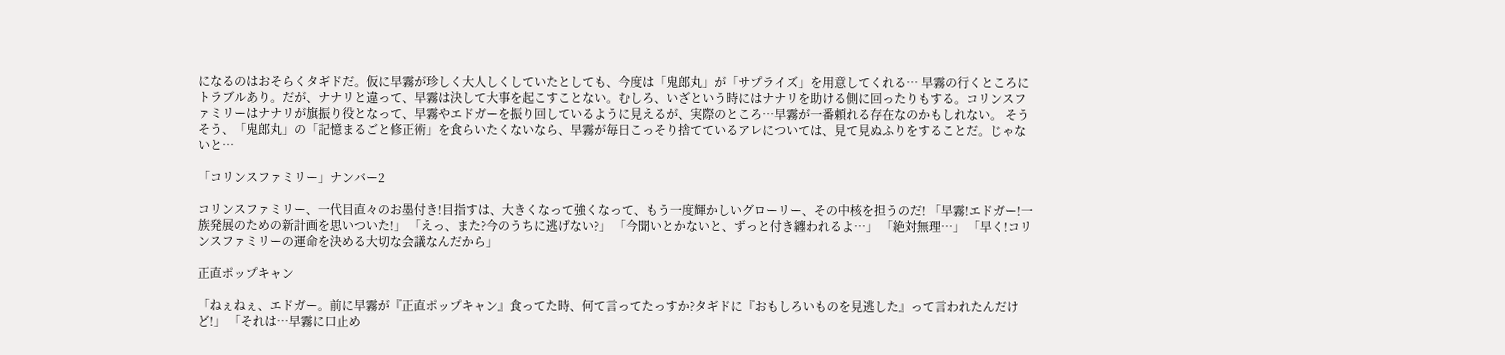になるのはおそらくタギドだ。仮に早霧が珍しく大人しくしていたとしても、今度は「鬼郎丸」が「サプライズ」を用意してくれる… 早霧の行くところにトラブルあり。だが、ナナリと違って、早霧は決して大事を起こすことない。むしろ、いざという時にはナナリを助ける側に回ったりもする。コリンスファミリーはナナリが旗振り役となって、早霧やエドガーを振り回しているように見えるが、実際のところ…早霧が一番頼れる存在なのかもしれない。 そうそう、「鬼郎丸」の「記憶まるごと修正術」を食らいたくないなら、早霧が毎日こっそり捨てているアレについては、見て見ぬふりをすることだ。じゃないと…

「コリンスファミリー」ナンバー2

コリンスファミリー、一代目直々のお墨付き!目指すは、大きくなって強くなって、もう一度輝かしいグローリー、その中核を担うのだ! 「早霧!エドガー!一族発展のための新計画を思いついた!」 「えっ、また?今のうちに逃げない?」 「今聞いとかないと、ずっと付き纏われるよ…」 「絶対無理…」 「早く!コリンスファミリーの運命を決める大切な会議なんだから」

正直ポップキャン

「ねぇねぇ、エドガー。前に早霧が『正直ポップキャン』食ってた時、何て言ってたっすか?タギドに『おもしろいものを見逃した』って言われたんだけど!」 「それは…早霧に口止め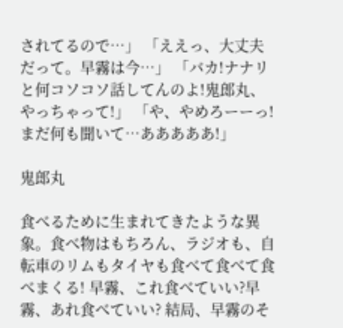されてるので…」 「ええっ、大丈夫だって。早霧は今…」 「バカ!ナナリと何コソコソ話してんのよ!鬼郎丸、やっちゃって!」 「や、やめろーーっ!まだ何も聞いて…あああああ!」

鬼郎丸

食べるために生まれてきたような異象。食べ物はもちろん、ラジオも、自転車のリムもタイヤも食べて食べて食べまくる! 早霧、これ食べていい?早霧、あれ食べていい? 結局、早霧のそ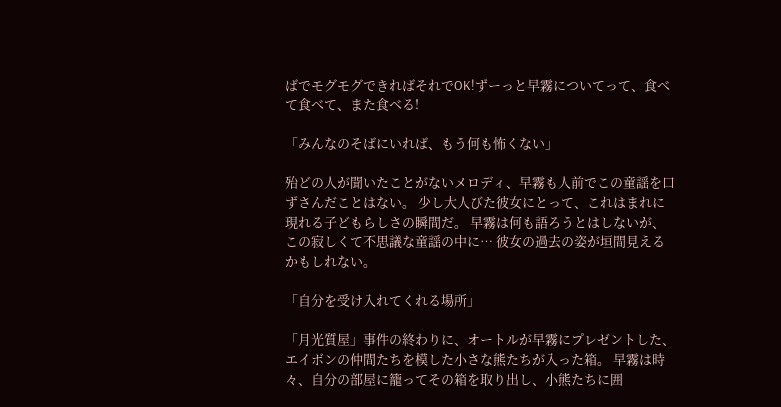ばでモグモグできればそれでOK!ずーっと早霧についてって、食べて食べて、また食べる!

「みんなのそばにいれば、もう何も怖くない」

殆どの人が聞いたことがないメロディ、早霧も人前でこの童謡を口ずさんだことはない。 少し大人びた彼女にとって、これはまれに現れる子どもらしさの瞬間だ。 早霧は何も語ろうとはしないが、この寂しくて不思議な童謡の中に… 彼女の過去の姿が垣間見えるかもしれない。

「自分を受け入れてくれる場所」

「月光質屋」事件の終わりに、オートルが早霧にプレゼントした、エイボンの仲間たちを模した小さな熊たちが入った箱。 早霧は時々、自分の部屋に籠ってその箱を取り出し、小熊たちに囲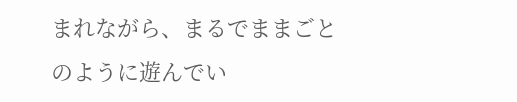まれながら、まるでままごとのように遊んでい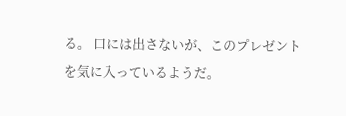る。 口には出さないが、このプレゼントを気に入っているようだ。